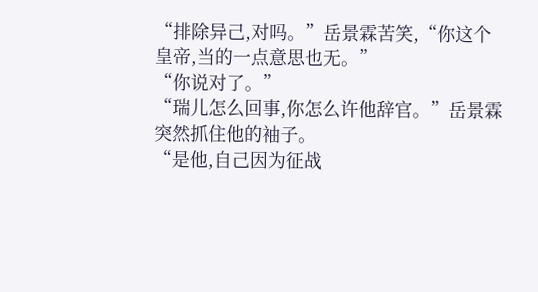“排除异己,对吗。”岳景霖苦笑,“你这个皇帝,当的一点意思也无。”
“你说对了。”
“瑞儿怎么回事,你怎么许他辞官。”岳景霖突然抓住他的袖子。
“是他,自己因为征战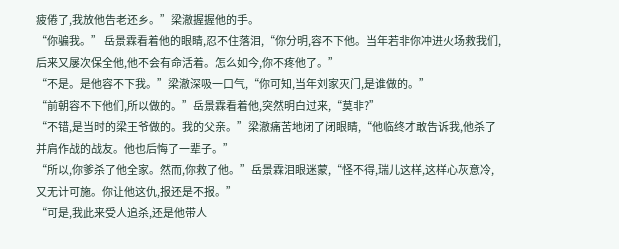疲倦了,我放他告老还乡。”梁澈握握他的手。
“你骗我。” 岳景霖看着他的眼睛,忍不住落泪,“你分明,容不下他。当年若非你冲进火场救我们,后来又屡次保全他,他不会有命活着。怎么如今,你不疼他了。”
“不是。是他容不下我。”梁澈深吸一口气,“你可知,当年刘家灭门,是谁做的。”
“前朝容不下他们,所以做的。”岳景霖看着他,突然明白过来,“莫非?”
“不错,是当时的梁王爷做的。我的父亲。”梁澈痛苦地闭了闭眼睛,“他临终才敢告诉我,他杀了并肩作战的战友。他也后悔了一辈子。”
“所以,你爹杀了他全家。然而,你救了他。”岳景霖泪眼迷蒙,“怪不得,瑞儿这样,这样心灰意冷,又无计可施。你让他这仇,报还是不报。”
“可是,我此来受人追杀,还是他带人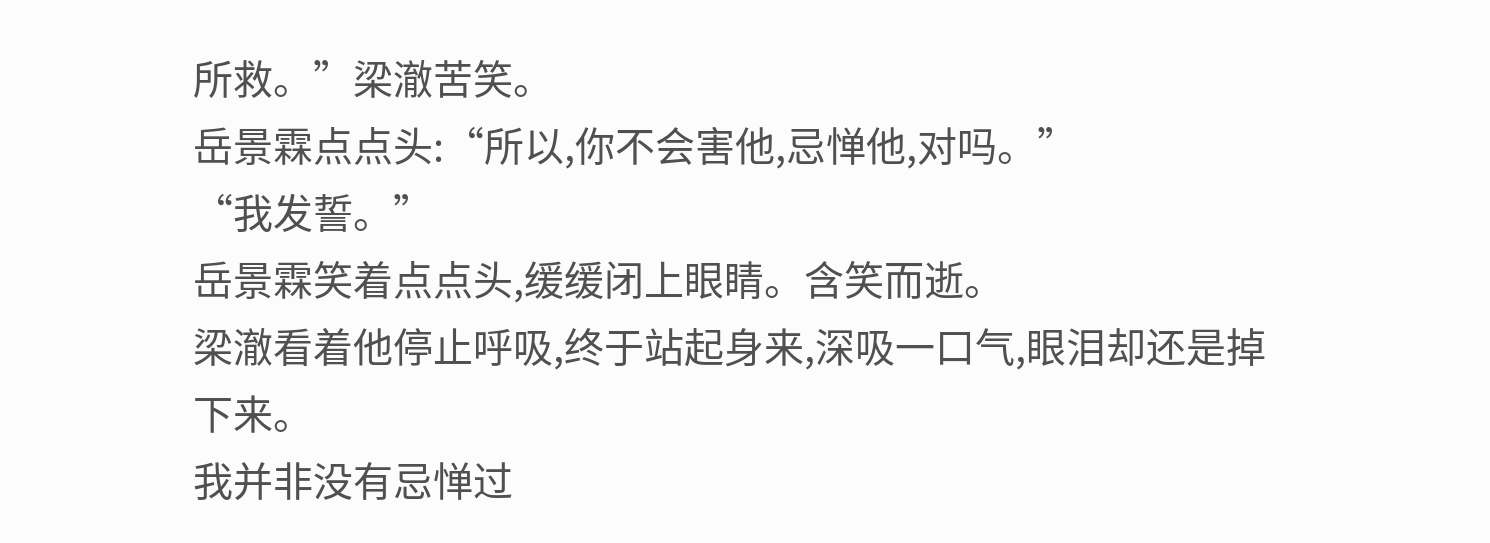所救。”梁澈苦笑。
岳景霖点点头:“所以,你不会害他,忌惮他,对吗。”
“我发誓。”
岳景霖笑着点点头,缓缓闭上眼睛。含笑而逝。
梁澈看着他停止呼吸,终于站起身来,深吸一口气,眼泪却还是掉下来。
我并非没有忌惮过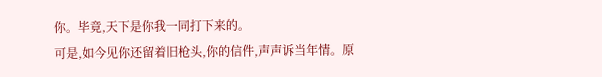你。毕竟,天下是你我一同打下来的。
可是,如今见你还留着旧枪头,你的信件,声声诉当年情。原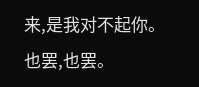来,是我对不起你。
也罢,也罢。